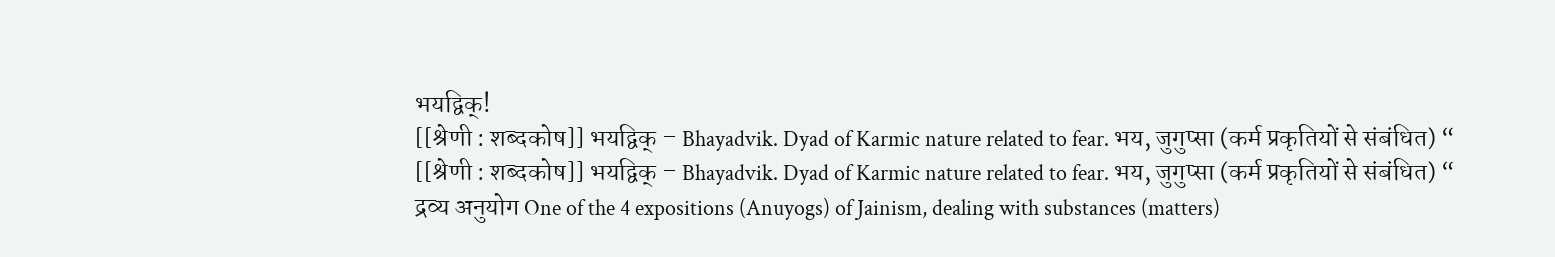भयद्विक्!
[[श्रेणी : शब्दकोष]] भयद्विक् – Bhayadvik. Dyad of Karmic nature related to fear. भय, जुगुप्सा (कर्म प्रकृतियों से संबंधित) “
[[श्रेणी : शब्दकोष]] भयद्विक् – Bhayadvik. Dyad of Karmic nature related to fear. भय, जुगुप्सा (कर्म प्रकृतियों से संबंधित) “
द्रव्य अनुयोग One of the 4 expositions (Anuyogs) of Jainism, dealing with substances (matters)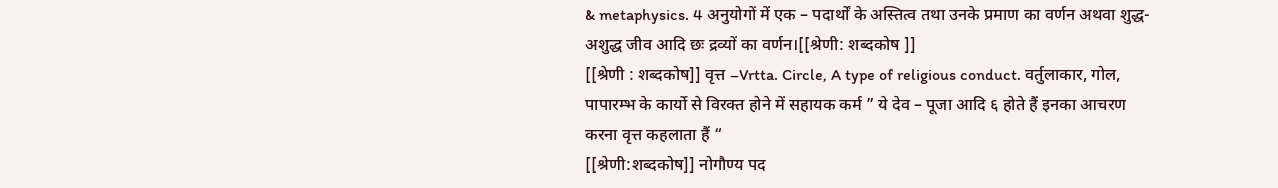& metaphysics. 4 अनुयोगों में एक – पदार्थों के अस्तित्व तथा उनके प्रमाण का वर्णन अथवा शुद्ध-अशुद्ध जीव आदि छः द्रव्यों का वर्णन।[[श्रेणी: शब्दकोष ]]
[[श्रेणी : शब्दकोष]] वृत्त –Vrtta. Circle, A type of religious conduct. वर्तुलाकार, गोल, पापारम्भ के कार्यो से विरक्त होने में सहायक कर्म ” ये देव – पूजा आदि ६ होते हैं इनका आचरण करना वृत्त कहलाता हैं “
[[श्रेणी:शब्दकोष]] नोगौण्य पद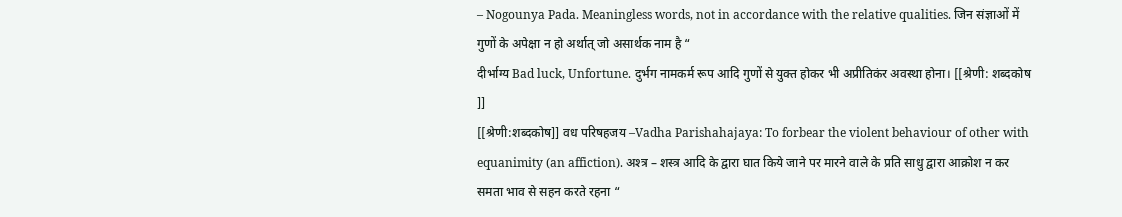– Nogounya Pada. Meaningless words, not in accordance with the relative qualities. जिन संज्ञाओं में गुणों के अपेक्षा न हो अर्थात् जो असार्थक नाम है “
दीर्भाग्य Bad luck, Unfortune. दुर्भग नामकर्म रूप आदि गुणों से युक्त होकर भी अप्रीतिकंर अवस्था होना। [[श्रेणी: शब्दकोष ]]
[[श्रेणी:शब्दकोष]] वध परिषहजय –Vadha Parishahajaya: To forbear the violent behaviour of other with equanimity (an affiction). अश्त्र – शस्त्र आदि के द्वारा घात किये जाने पर मारने वाले के प्रति साधु द्वारा आक्रोश न कर समता भाव से सहन करते रहना “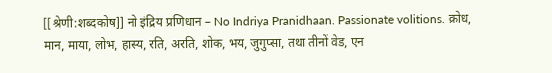[[श्रेणी:शब्दकोष]] नो इंद्रिय प्रणिधान – No Indriya Pranidhaan. Passionate volitions. क्रोध, मान, माया, लोभ, हास्य, रति, अरति, शोक, भय, जुगुप्सा, तथा तीनों वेड, एन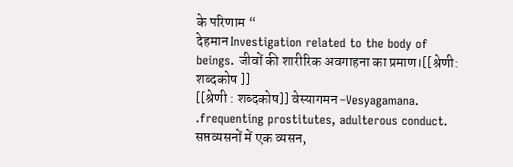के परिणाम “
देहमान Investigation related to the body of beings. जीवों की शारीरिक अवगाहना का प्रमाण।[[श्रेणी: शब्दकोष ]]
[[श्रेणी : शब्दकोष]] वेस्यागमन –Vesyagamana. .frequenting prostitutes, adulterous conduct. सप्तव्यसनों में एक व्यसन,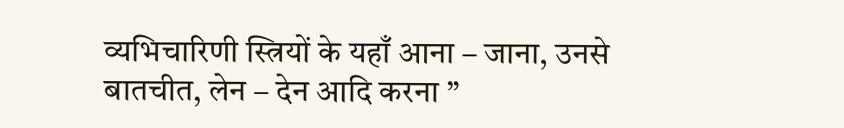व्यभिचारिणी स्त्रियों के यहाँ आना – जाना, उनसे बातचीत, लेन – देन आदि करना ”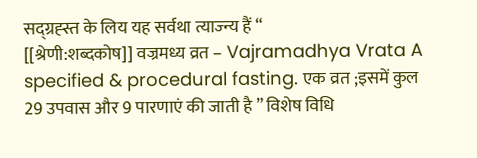सद्ग्रह्स्त के लिय यह सर्वथा त्याज्न्य हैं “
[[श्रेणी:शब्दकोष]] वज्रमध्य व्रत – Vajramadhya Vrata A specified & procedural fasting. एक व्रत ;इसमें कुल 29 उपवास और 9 पारणाएं की जाती है ” विशेष विधि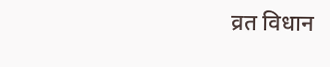व्रत विधान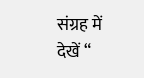संग्रह में देखें “